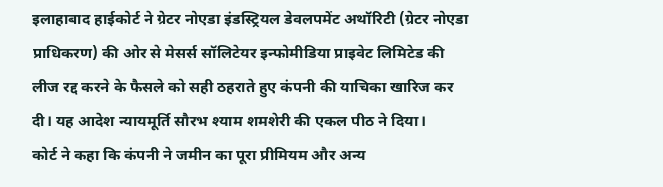इलाहाबाद हाईकोर्ट ने ग्रेटर नोएडा इंडस्ट्रियल डेवलपमेंट अथॉरिटी (ग्रेटर नोएडा प्राधिकरण) की ओर से मेसर्स सॉलिटेयर इन्फोमीडिया प्राइवेट लिमिटेड की लीज रद्द करने के फैसले को सही ठहराते हुए कंपनी की याचिका खारिज कर दी। यह आदेश न्यायमूर्ति सौरभ श्याम शमशेरी की एकल पीठ ने दिया।
कोर्ट ने कहा कि कंपनी ने जमीन का पूरा प्रीमियम और अन्य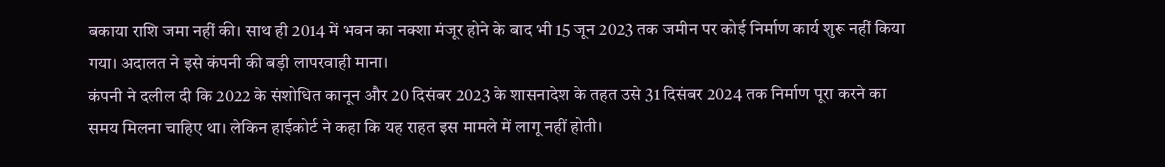बकाया राशि जमा नहीं की। साथ ही 2014 में भवन का नक्शा मंजूर होने के बाद भी 15 जून 2023 तक जमीन पर कोई निर्माण कार्य शुरू नहीं किया गया। अदालत ने इसे कंपनी की बड़ी लापरवाही माना।
कंपनी ने दलील दी कि 2022 के संशोधित कानून और 20 दिसंबर 2023 के शासनादेश के तहत उसे 31 दिसंबर 2024 तक निर्माण पूरा करने का समय मिलना चाहिए था। लेकिन हाईकोर्ट ने कहा कि यह राहत इस मामले में लागू नहीं होती।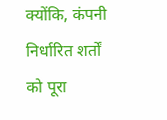क्योंकि, कंपनी निर्धारित शर्तों को पूरा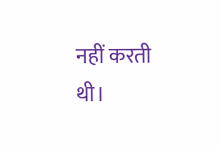नहीं करती थी।